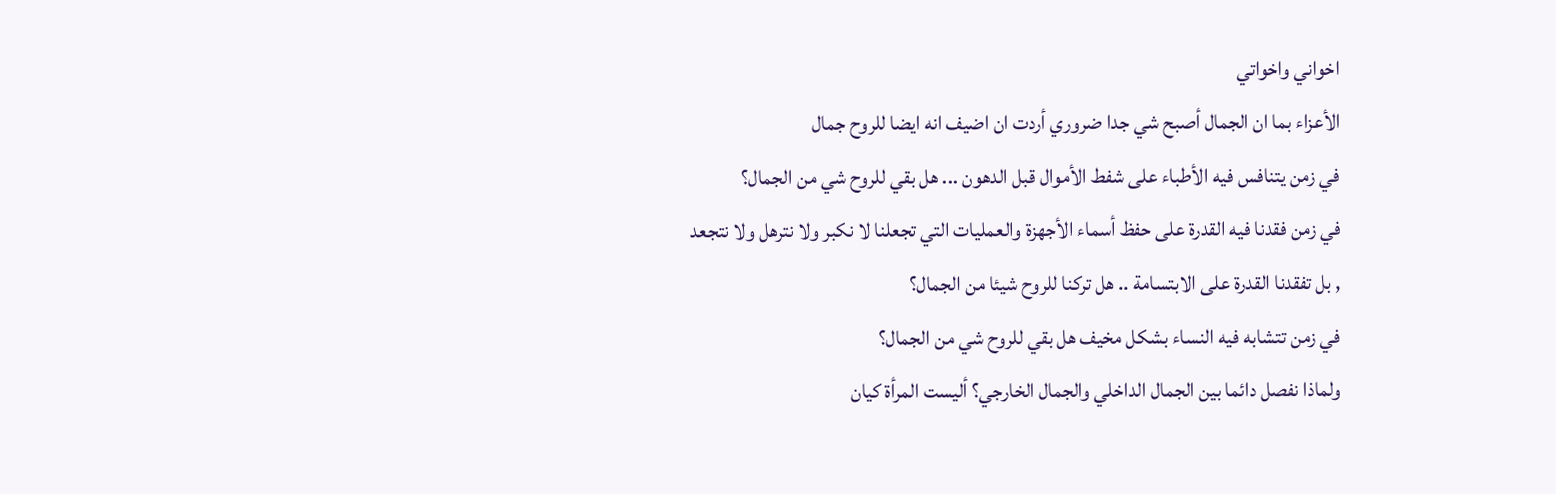اخواني واخواتي
الأعزاء بما ان الجمال أصبح شي جدا ضروري أردت ان اضيف انه ايضا للروح جمال
في زمن يتنافس فيه الأطباء على شفط الأموال قبل الدهون ... هل بقي للروح شي من الجمال؟
في زمن فقدنا فيه القدرة على حفظ أسماء الأجهزة والعمليات التي تجعلنا لا نكبر ولا نترهل ولا نتجعد , بل تفقدنا القدرة على الابتسامة .. هل تركنا للروح شيئا من الجمال؟
في زمن تتشابه فيه النساء بشكل مخيف هل بقي للروح شي من الجمال؟
ولماذا نفصل دائما بين الجمال الداخلي والجمال الخارجي؟ أليست المرأة كيان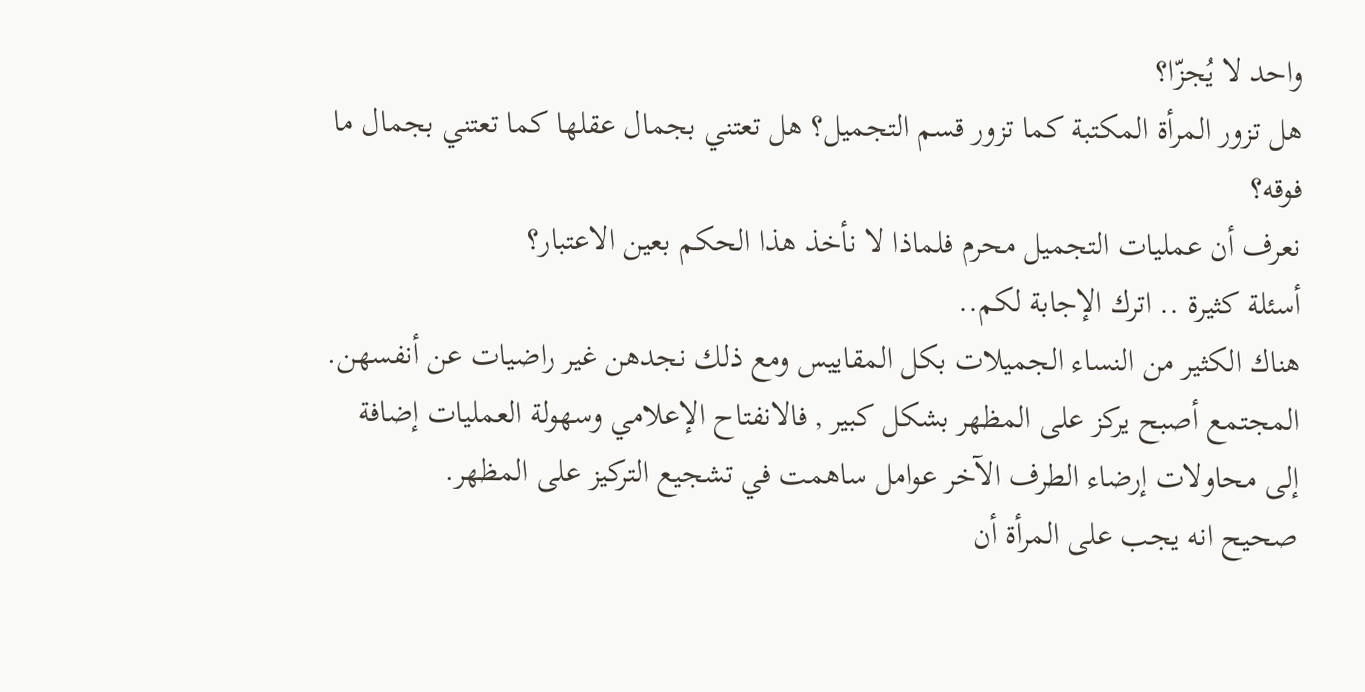واحد لا يُجزّا؟
هل تزور المرأة المكتبة كما تزور قسم التجميل؟ هل تعتني بجمال عقلها كما تعتني بجمال ما فوقه؟
نعرف أن عمليات التجميل محرم فلماذا لا نأخذ هذا الحكم بعين الاعتبار؟
أسئلة كثيرة .. اترك الإجابة لكم..
هناك الكثير من النساء الجميلات بكل المقاييس ومع ذلك نجدهن غير راضيات عن أنفسهن.
المجتمع أصبح يركز على المظهر بشكل كبير , فالانفتاح الإعلامي وسهولة العمليات إضافة إلى محاولات إرضاء الطرف الآخر عوامل ساهمت في تشجيع التركيز على المظهر.
صحيح انه يجب على المرأة أن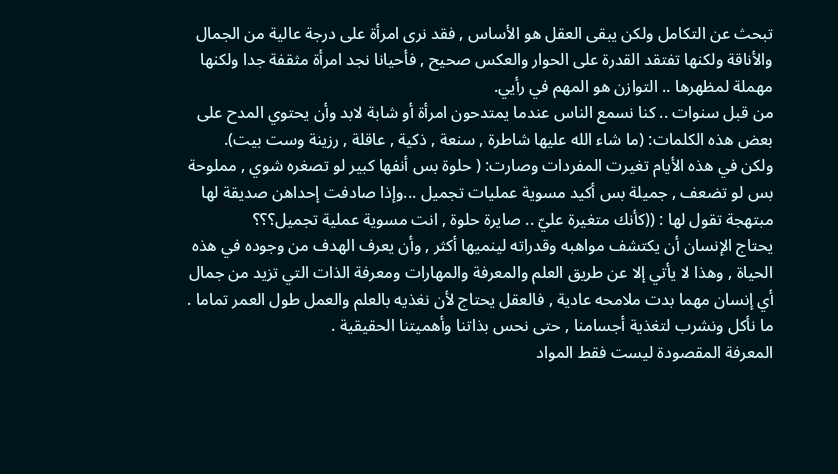تبحث عن التكامل ولكن يبقى العقل هو الأساس , فقد نرى امرأة على درجة عالية من الجمال والأناقة ولكنها تفتقد القدرة على الحوار والعكس صحيح , فأحيانا نجد امرأة مثقفة جدا ولكنها مهملة لمظهرها .. التوازن هو المهم في رأيي.
من قبل سنوات .. كنا نسمع الناس عندما يمتدحون امرأة أو شابة لابد وأن يحتوي المدح على بعض هذه الكلمات: (ما شاء الله عليها شاطرة , سنعة , ذكية , عاقلة , رزينة وست بيت).
ولكن في هذه الأيام تغيرت المفردات وصارت: ( حلوة بس أنفها كبير لو تصغره شوي , مملوحة بس لو تضعف , جميلة بس أكيد مسوية عمليات تجميل ...وإذا صادفت إحداهن صديقة لها مبتهجة تقول لها : ((كأنك متغيرة عليّ .. صايرة حلوة , انت مسوية عملية تجميل؟؟؟
يحتاج الإنسان أن يكتشف مواهبه وقدراته لينميها أكثر , وأن يعرف الهدف من وجوده في هذه الحياة , وهذا لا يأتي إلا عن طريق العلم والمعرفة والمهارات ومعرفة الذات التي تزيد من جمال أي إنسان مهما بدت ملامحه عادية , فالعقل يحتاج لأن نغذيه بالعلم والعمل طول العمر تماما . ما نأكل ونشرب لتغذية أجسامنا , حتى نحس بذاتنا وأهميتنا الحقيقية .
المعرفة المقصودة ليست فقط المواد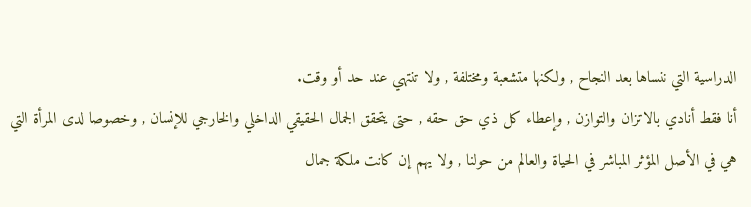الدراسية التي ننساها بعد النجاح , ولكنها متشعبة ومختلفة , ولا تنتهي عند حد أو وقت.
أنا فقط أنادي بالاتزان والتوازن , وإعطاء كل ذي حق حقه , حتى يتحقق الجمال الحقيقي الداخلي والخارجي للإنسان , وخصوصا لدى المرأة التي هي في الأصل المؤثر المباشر في الحياة والعالم من حولنا , ولا يهم إن كانت ملكة جمال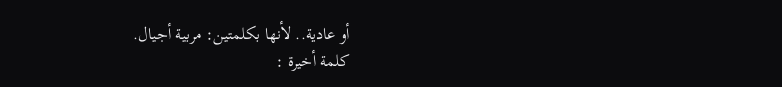أو عادية.. لأنها بكلمتين: مربية أجيال.
كلمة أخيرة :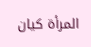المرأة كيان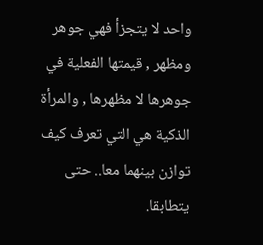واحد لا يتجزأ فهي جوهر ومظهر , قيمتها الفعلية في جوهرها لا مظهرها , والمرأة الذكية هي التي تعرف كيف توازن بينهما معا.. حتى يتطابقا.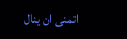اتمنى ان ينال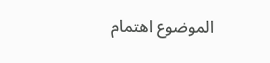الموضوع اهتمام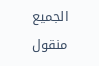الجميع
منقول